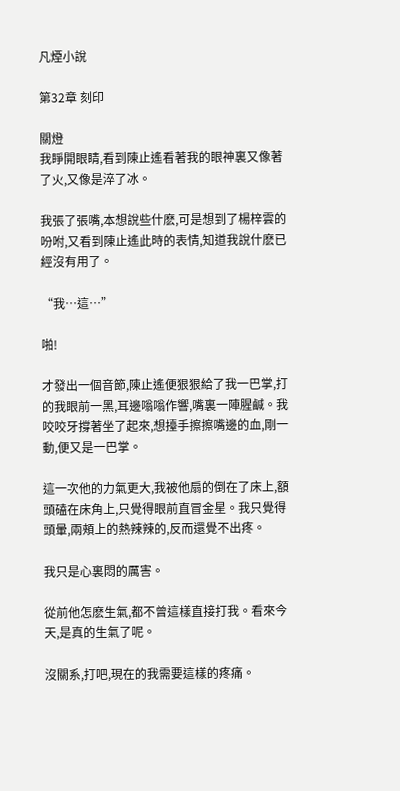凡煙小說

第32章 刻印

關燈
我睜開眼睛,看到陳止遙看著我的眼神裏又像著了火,又像是淬了冰。

我張了張嘴,本想說些什麽,可是想到了楊梓雲的吩咐,又看到陳止遙此時的表情,知道我說什麽已經沒有用了。

“我…這…”

啪!

才發出一個音節,陳止遙便狠狠給了我一巴掌,打的我眼前一黑,耳邊嗡嗡作響,嘴裏一陣腥鹹。我咬咬牙撐著坐了起來,想擡手擦擦嘴邊的血,剛一動,便又是一巴掌。

這一次他的力氣更大,我被他扇的倒在了床上,額頭磕在床角上,只覺得眼前直冒金星。我只覺得頭暈,兩頰上的熱辣辣的,反而還覺不出疼。

我只是心裏悶的厲害。

從前他怎麽生氣,都不曾這樣直接打我。看來今天,是真的生氣了呢。

沒關系,打吧,現在的我需要這樣的疼痛。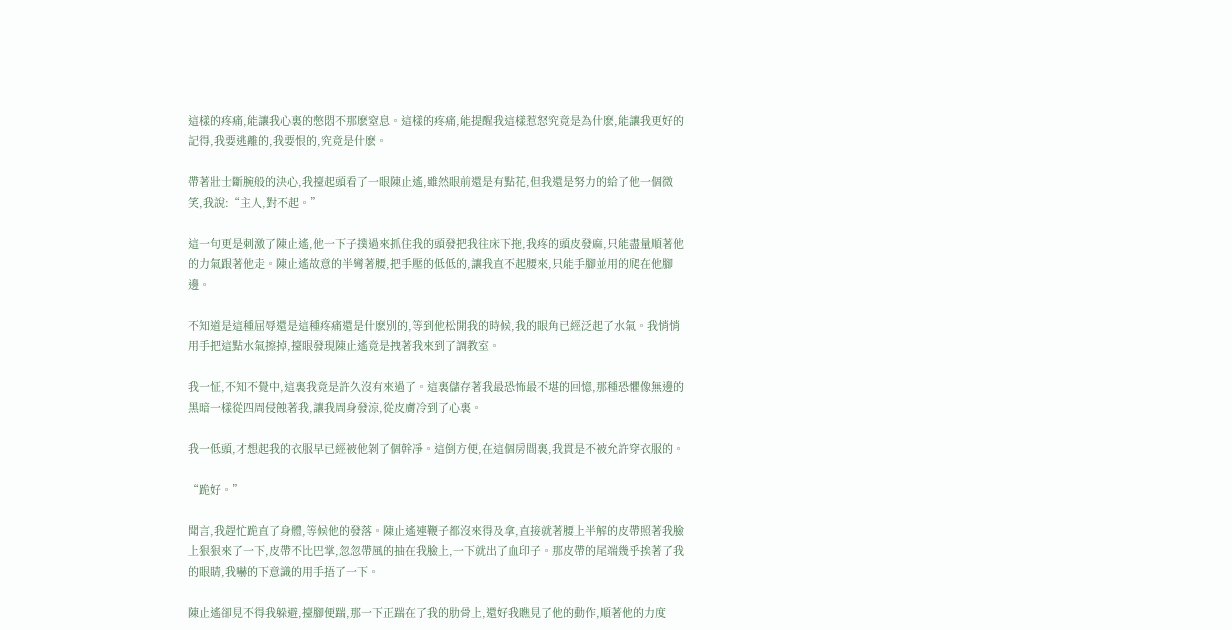這樣的疼痛,能讓我心裏的憋悶不那麽窒息。這樣的疼痛,能提醒我這樣惹怒究竟是為什麽,能讓我更好的記得,我要逃離的,我要恨的,究竟是什麽。

帶著壯士斷腕般的決心,我擡起頭看了一眼陳止遙,雖然眼前還是有點花,但我還是努力的給了他一個微笑,我說:“主人,對不起。”

這一句更是刺激了陳止遙,他一下子撲過來抓住我的頭發把我往床下拖,我疼的頭皮發麻,只能盡量順著他的力氣跟著他走。陳止遙故意的半彎著腰,把手壓的低低的,讓我直不起腰來,只能手腳並用的爬在他腳邊。

不知道是這種屈辱還是這種疼痛還是什麽別的,等到他松開我的時候,我的眼角已經泛起了水氣。我悄悄用手把這點水氣擦掉,擡眼發現陳止遙竟是拽著我來到了調教室。

我一怔,不知不覺中,這裏我竟是許久沒有來過了。這裏儲存著我最恐怖最不堪的回憶,那種恐懼像無邊的黑暗一樣從四周侵蝕著我,讓我周身發涼,從皮膚冷到了心裏。

我一低頭,才想起我的衣服早已經被他剝了個幹凈。這倒方便,在這個房間裏,我貫是不被允許穿衣服的。

“跪好。”

聞言,我趕忙跪直了身體,等候他的發落。陳止遙連鞭子都沒來得及拿,直接就著腰上半解的皮帶照著我臉上狠狠來了一下,皮帶不比巴掌,忽忽帶風的抽在我臉上,一下就出了血印子。那皮帶的尾端幾乎挨著了我的眼睛,我嚇的下意識的用手捂了一下。

陳止遙卻見不得我躲避,擡腳便踹,那一下正踹在了我的肋骨上,還好我瞧見了他的動作,順著他的力度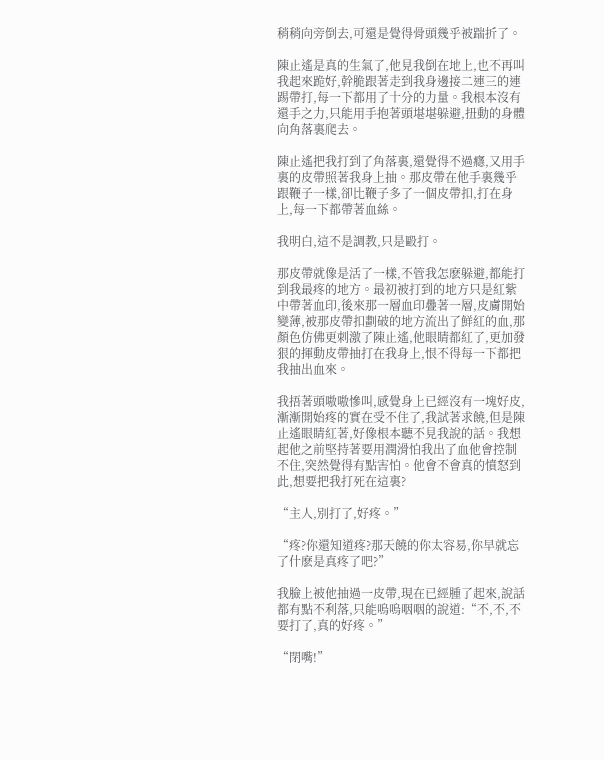稍稍向旁倒去,可還是覺得骨頭幾乎被踹折了。

陳止遙是真的生氣了,他見我倒在地上,也不再叫我起來跪好,幹脆跟著走到我身邊接二連三的連踢帶打,每一下都用了十分的力量。我根本沒有還手之力,只能用手抱著頭堪堪躲避,扭動的身體向角落裏爬去。

陳止遙把我打到了角落裏,還覺得不過癮,又用手裏的皮帶照著我身上抽。那皮帶在他手裏幾乎跟鞭子一樣,卻比鞭子多了一個皮帶扣,打在身上,每一下都帶著血絲。

我明白,這不是調教,只是毆打。

那皮帶就像是活了一樣,不管我怎麽躲避,都能打到我最疼的地方。最初被打到的地方只是紅紫中帶著血印,後來那一層血印疊著一層,皮膚開始變薄,被那皮帶扣劃破的地方流出了鮮紅的血,那顏色仿佛更刺激了陳止遙,他眼睛都紅了,更加發狠的揮動皮帶抽打在我身上,恨不得每一下都把我抽出血來。

我捂著頭嗷嗷慘叫,感覺身上已經沒有一塊好皮,漸漸開始疼的實在受不住了,我試著求饒,但是陳止遙眼睛紅著,好像根本聽不見我說的話。我想起他之前堅持著要用潤滑怕我出了血他會控制不住,突然覺得有點害怕。他會不會真的憤怒到此,想要把我打死在這裏?

“主人,別打了,好疼。”

“疼?你還知道疼?那天饒的你太容易,你早就忘了什麽是真疼了吧?”

我臉上被他抽過一皮帶,現在已經腫了起來,說話都有點不利落,只能嗚嗚咽咽的說道:“不,不,不要打了,真的好疼。”

“閉嘴!”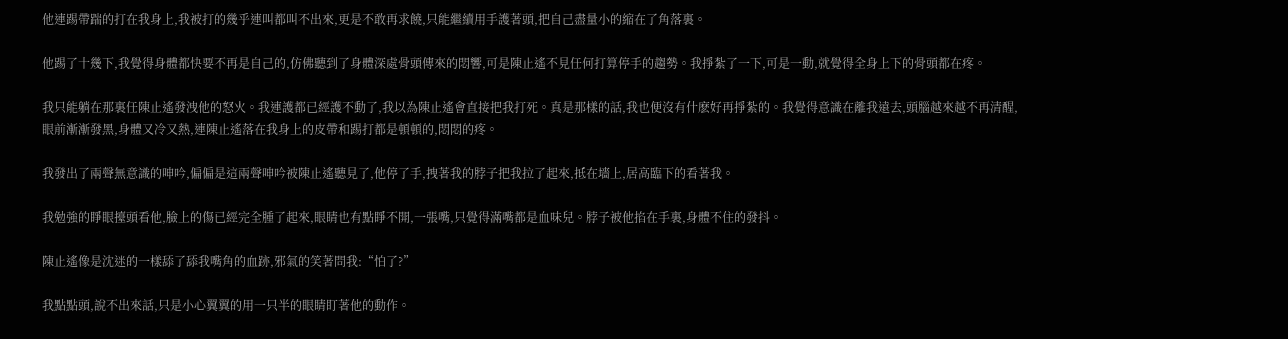他連踢帶踹的打在我身上,我被打的幾乎連叫都叫不出來,更是不敢再求饒,只能繼續用手護著頭,把自己盡量小的縮在了角落裏。

他踢了十幾下,我覺得身體都快要不再是自己的,仿佛聽到了身體深處骨頭傳來的悶響,可是陳止遙不見任何打算停手的趨勢。我掙紮了一下,可是一動,就覺得全身上下的骨頭都在疼。

我只能躺在那裏任陳止遙發洩他的怒火。我連護都已經護不動了,我以為陳止遙會直接把我打死。真是那樣的話,我也便沒有什麽好再掙紮的。我覺得意識在離我遠去,頭腦越來越不再清醒,眼前漸漸發黑,身體又冷又熱,連陳止遙落在我身上的皮帶和踢打都是頓頓的,悶悶的疼。

我發出了兩聲無意識的呻吟,偏偏是這兩聲呻吟被陳止遙聽見了,他停了手,拽著我的脖子把我拉了起來,抵在墻上,居高臨下的看著我。

我勉強的睜眼擡頭看他,臉上的傷已經完全腫了起來,眼睛也有點睜不開,一張嘴,只覺得滿嘴都是血味兒。脖子被他掐在手裏,身體不住的發抖。

陳止遙像是沈迷的一樣舔了舔我嘴角的血跡,邪氣的笑著問我:“怕了?”

我點點頭,說不出來話,只是小心翼翼的用一只半的眼睛盯著他的動作。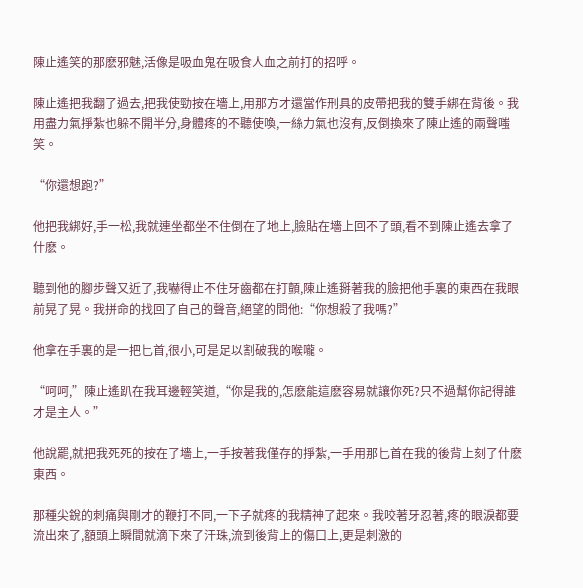陳止遙笑的那麽邪魅,活像是吸血鬼在吸食人血之前打的招呼。

陳止遙把我翻了過去,把我使勁按在墻上,用那方才還當作刑具的皮帶把我的雙手綁在背後。我用盡力氣掙紮也躲不開半分,身體疼的不聽使喚,一絲力氣也沒有,反倒換來了陳止遙的兩聲嗤笑。

“你還想跑?”

他把我綁好,手一松,我就連坐都坐不住倒在了地上,臉貼在墻上回不了頭,看不到陳止遙去拿了什麽。

聽到他的腳步聲又近了,我嚇得止不住牙齒都在打顫,陳止遙掰著我的臉把他手裏的東西在我眼前晃了晃。我拼命的找回了自己的聲音,絕望的問他:“你想殺了我嗎?”

他拿在手裏的是一把匕首,很小,可是足以割破我的喉嚨。

“呵呵,”陳止遙趴在我耳邊輕笑道,“你是我的,怎麽能這麽容易就讓你死?只不過幫你記得誰才是主人。”

他說罷,就把我死死的按在了墻上,一手按著我僅存的掙紮,一手用那匕首在我的後背上刻了什麽東西。

那種尖銳的刺痛與剛才的鞭打不同,一下子就疼的我精神了起來。我咬著牙忍著,疼的眼淚都要流出來了,額頭上瞬間就滴下來了汗珠,流到後背上的傷口上,更是刺激的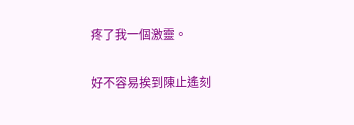疼了我一個激靈。

好不容易挨到陳止遙刻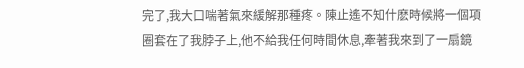完了,我大口喘著氣來緩解那種疼。陳止遙不知什麽時候將一個項圈套在了我脖子上,他不給我任何時間休息,牽著我來到了一扇鏡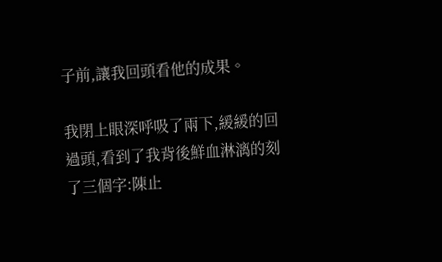子前,讓我回頭看他的成果。

我閉上眼深呼吸了兩下,緩緩的回過頭,看到了我背後鮮血淋漓的刻了三個字:陳止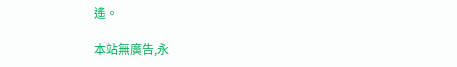遙。

本站無廣告,永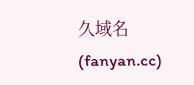久域名(fanyan.cc)